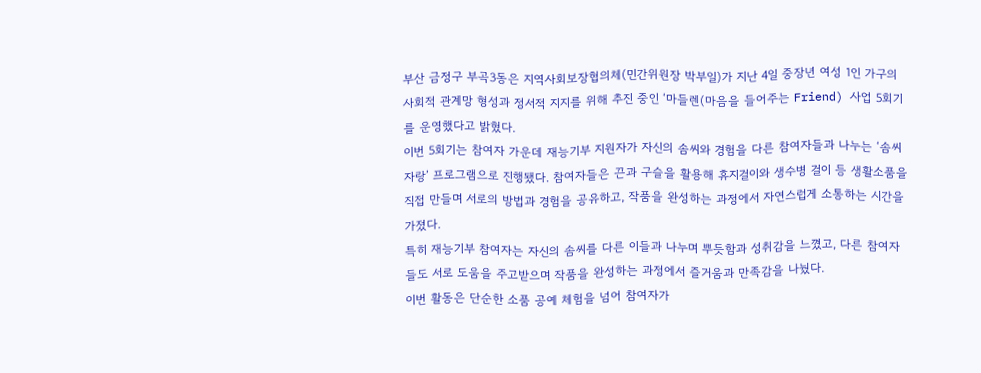부산 금정구 부곡3동은 지역사회보장협의체(민간위원장 박부일)가 지난 4일 중장년 여성 1인 가구의 사회적 관계망 형성과 정서적 지지를 위해 추진 중인 ‘마들렌(마음을 들어주는 Friend) 사업 5회기를 운영했다고 밝혔다.
이번 5회기는 참여자 가운데 재능기부 지원자가 자신의 솜씨와 경험을 다른 참여자들과 나누는 ‘솜씨자랑’ 프로그램으로 진행됐다. 참여자들은 끈과 구슬을 활용해 휴지걸이와 생수병 걸이 등 생활소품을 직접 만들며 서로의 방법과 경험을 공유하고, 작품을 완성하는 과정에서 자연스럽게 소통하는 시간을 가졌다.
특히 재능기부 참여자는 자신의 솜씨를 다른 이들과 나누며 뿌듯함과 성취감을 느꼈고, 다른 참여자들도 서로 도움을 주고받으며 작품을 완성하는 과정에서 즐거움과 만족감을 나눴다.
이번 활동은 단순한 소품 공예 체험을 넘어 참여자가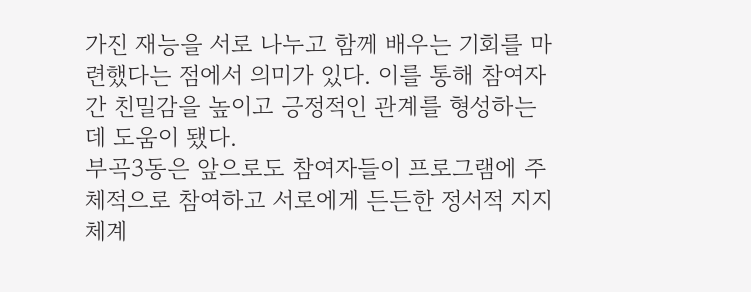가진 재능을 서로 나누고 함께 배우는 기회를 마련했다는 점에서 의미가 있다. 이를 통해 참여자 간 친밀감을 높이고 긍정적인 관계를 형성하는 데 도움이 됐다.
부곡3동은 앞으로도 참여자들이 프로그램에 주체적으로 참여하고 서로에게 든든한 정서적 지지 체계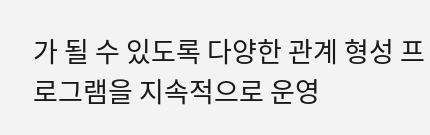가 될 수 있도록 다양한 관계 형성 프로그램을 지속적으로 운영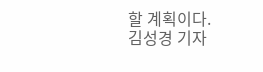할 계획이다.
김성경 기자